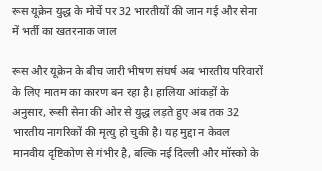रूस यूक्रेन युद्ध के मोर्चे पर 32 भारतीयों की जान गई और सेना में भर्ती का खतरनाक जाल

रूस और यूक्रेन के बीच जारी भीषण संघर्ष अब भारतीय परिवारों के लिए मातम का कारण बन रहा है। हालिया आंकड़ों के अनुसार, रूसी सेना की ओर से युद्ध लड़ते हुए अब तक 32 भारतीय नागरिकों की मृत्यु हो चुकी है। यह मुद्दा न केवल मानवीय दृष्टिकोण से गंभीर है, बल्कि नई दिल्ली और मॉस्को के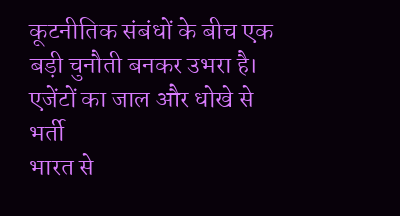कूटनीतिक संबंधों के बीच एक बड़ी चुनौती बनकर उभरा है।
एजेंटों का जाल और धोखे से भर्ती
भारत से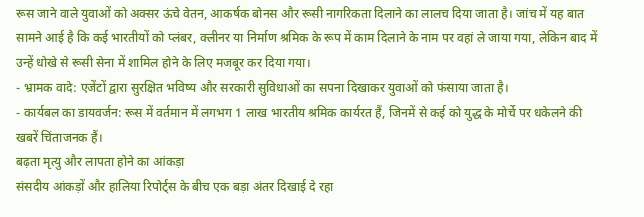रूस जाने वाले युवाओं को अक्सर ऊंचे वेतन, आकर्षक बोनस और रूसी नागरिकता दिलाने का लालच दिया जाता है। जांच में यह बात सामने आई है कि कई भारतीयों को प्लंबर, क्लीनर या निर्माण श्रमिक के रूप में काम दिलाने के नाम पर वहां ले जाया गया, लेकिन बाद में उन्हें धोखे से रूसी सेना में शामिल होने के लिए मजबूर कर दिया गया।
- भ्रामक वादे: एजेंटों द्वारा सुरक्षित भविष्य और सरकारी सुविधाओं का सपना दिखाकर युवाओं को फंसाया जाता है।
- कार्यबल का डायवर्जन: रूस में वर्तमान में लगभग 1 लाख भारतीय श्रमिक कार्यरत हैं, जिनमें से कई को युद्ध के मोर्चे पर धकेलने की खबरें चिंताजनक हैं।
बढ़ता मृत्यु और लापता होने का आंकड़ा
संसदीय आंकड़ों और हालिया रिपोर्ट्स के बीच एक बड़ा अंतर दिखाई दे रहा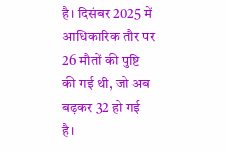है। दिसंबर 2025 में आधिकारिक तौर पर 26 मौतों की पुष्टि की गई थी, जो अब बढ़कर 32 हो गई है।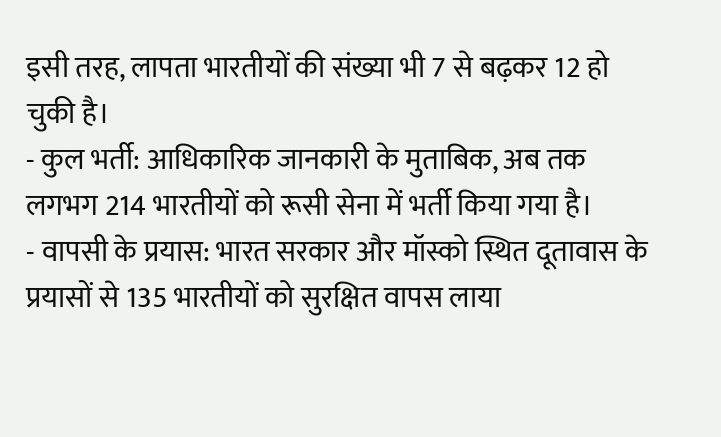इसी तरह, लापता भारतीयों की संख्या भी 7 से बढ़कर 12 हो चुकी है।
- कुल भर्ती: आधिकारिक जानकारी के मुताबिक, अब तक लगभग 214 भारतीयों को रूसी सेना में भर्ती किया गया है।
- वापसी के प्रयास: भारत सरकार और मॉस्को स्थित दूतावास के प्रयासों से 135 भारतीयों को सुरक्षित वापस लाया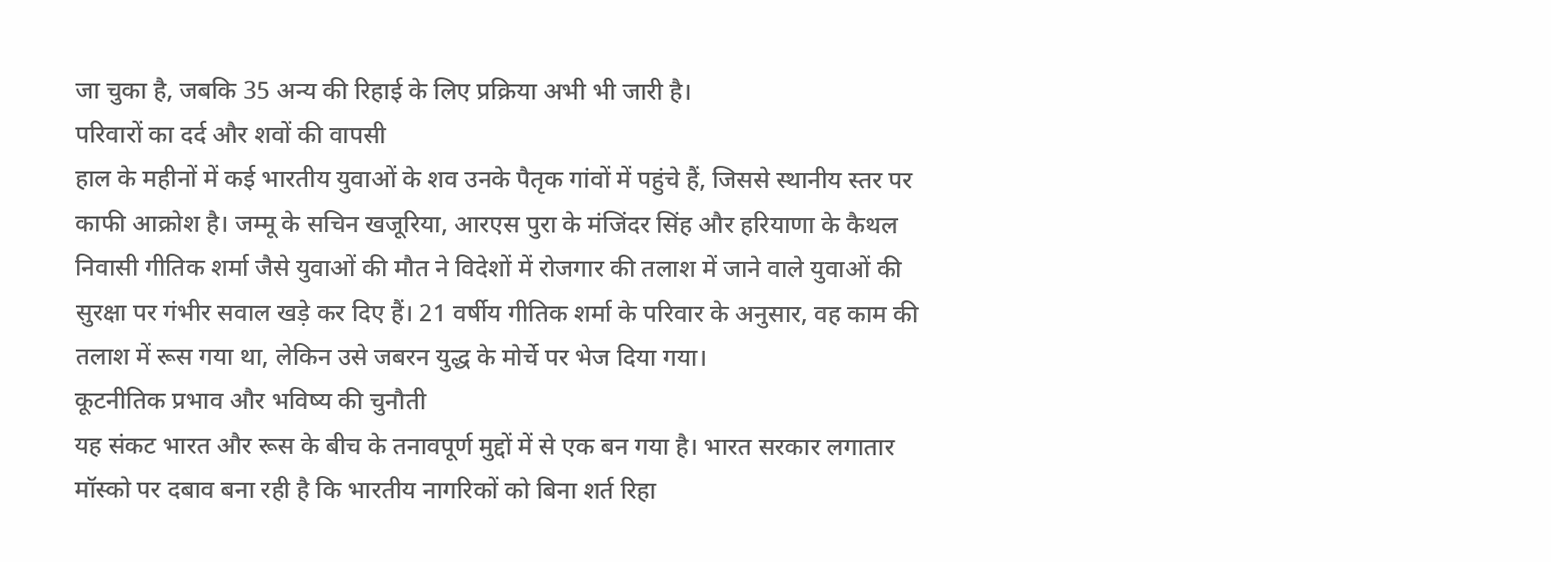जा चुका है, जबकि 35 अन्य की रिहाई के लिए प्रक्रिया अभी भी जारी है।
परिवारों का दर्द और शवों की वापसी
हाल के महीनों में कई भारतीय युवाओं के शव उनके पैतृक गांवों में पहुंचे हैं, जिससे स्थानीय स्तर पर काफी आक्रोश है। जम्मू के सचिन खजूरिया, आरएस पुरा के मंजिंदर सिंह और हरियाणा के कैथल निवासी गीतिक शर्मा जैसे युवाओं की मौत ने विदेशों में रोजगार की तलाश में जाने वाले युवाओं की सुरक्षा पर गंभीर सवाल खड़े कर दिए हैं। 21 वर्षीय गीतिक शर्मा के परिवार के अनुसार, वह काम की तलाश में रूस गया था, लेकिन उसे जबरन युद्ध के मोर्चे पर भेज दिया गया।
कूटनीतिक प्रभाव और भविष्य की चुनौती
यह संकट भारत और रूस के बीच के तनावपूर्ण मुद्दों में से एक बन गया है। भारत सरकार लगातार मॉस्को पर दबाव बना रही है कि भारतीय नागरिकों को बिना शर्त रिहा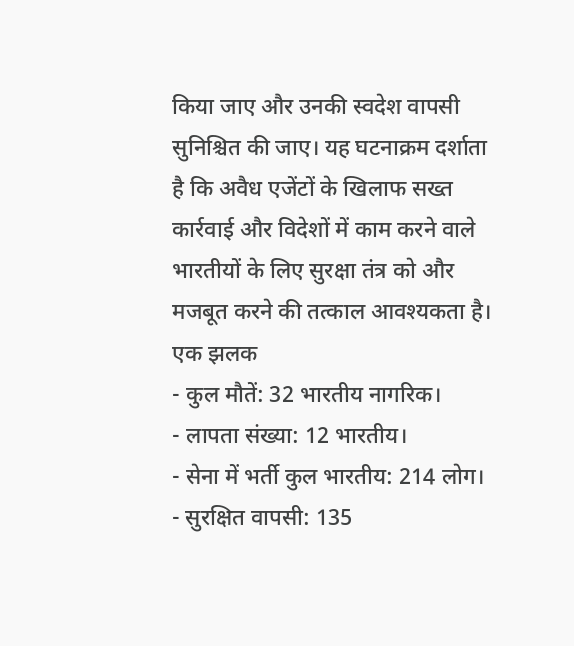किया जाए और उनकी स्वदेश वापसी सुनिश्चित की जाए। यह घटनाक्रम दर्शाता है कि अवैध एजेंटों के खिलाफ सख्त कार्रवाई और विदेशों में काम करने वाले भारतीयों के लिए सुरक्षा तंत्र को और मजबूत करने की तत्काल आवश्यकता है।
एक झलक
- कुल मौतें: 32 भारतीय नागरिक।
- लापता संख्या: 12 भारतीय।
- सेना में भर्ती कुल भारतीय: 214 लोग।
- सुरक्षित वापसी: 135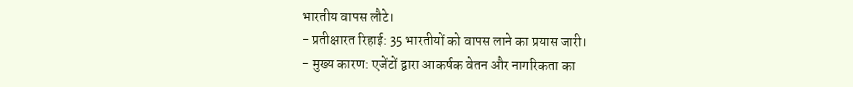भारतीय वापस लौटे।
- प्रतीक्षारत रिहाई: 35 भारतीयों को वापस लाने का प्रयास जारी।
- मुख्य कारण: एजेंटों द्वारा आकर्षक वेतन और नागरिकता का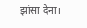झांसा देना।